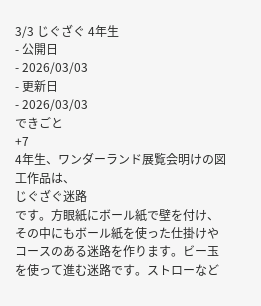3/3 じぐざぐ 4年生
- 公開日
- 2026/03/03
- 更新日
- 2026/03/03
できごと
+7
4年生、ワンダーランド展覧会明けの図工作品は、
じぐざぐ迷路
です。方眼紙にボール紙で壁を付け、その中にもボール紙を使った仕掛けやコースのある迷路を作ります。ビー玉を使って進む迷路です。ストローなど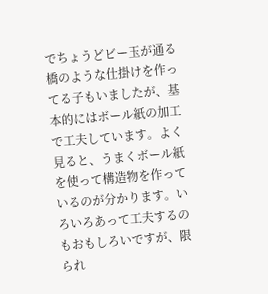でちょうどビー玉が通る橋のような仕掛けを作ってる子もいましたが、基本的にはボール紙の加工で工夫しています。よく見ると、うまくボール紙を使って構造物を作っているのが分かります。いろいろあって工夫するのもおもしろいですが、限られ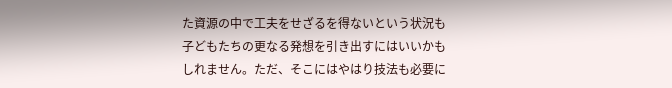た資源の中で工夫をせざるを得ないという状況も子どもたちの更なる発想を引き出すにはいいかもしれません。ただ、そこにはやはり技法も必要に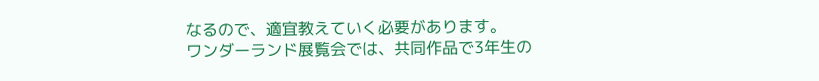なるので、適宜教えていく必要があります。
ワンダーランド展覧会では、共同作品で3年生の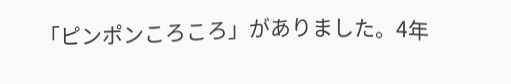「ピンポンころころ」がありました。4年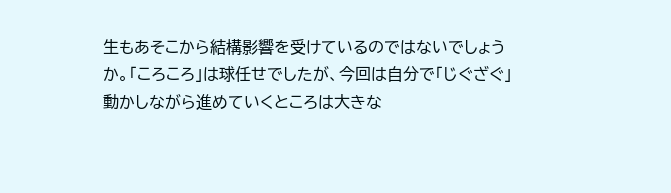生もあそこから結構影響を受けているのではないでしょうか。「ころころ」は球任せでしたが、今回は自分で「じぐざぐ」動かしながら進めていくところは大きな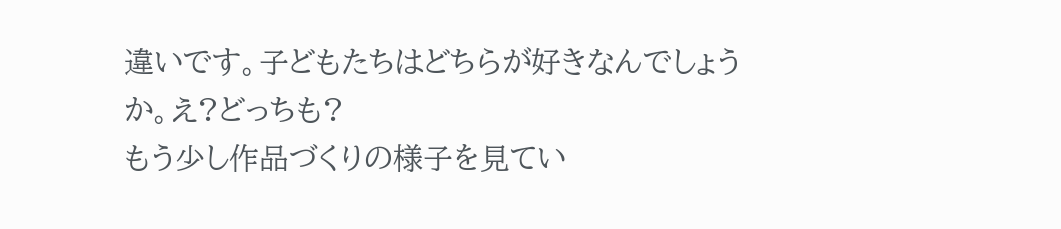違いです。子どもたちはどちらが好きなんでしょうか。え?どっちも?
もう少し作品づくりの様子を見てい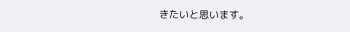きたいと思います。